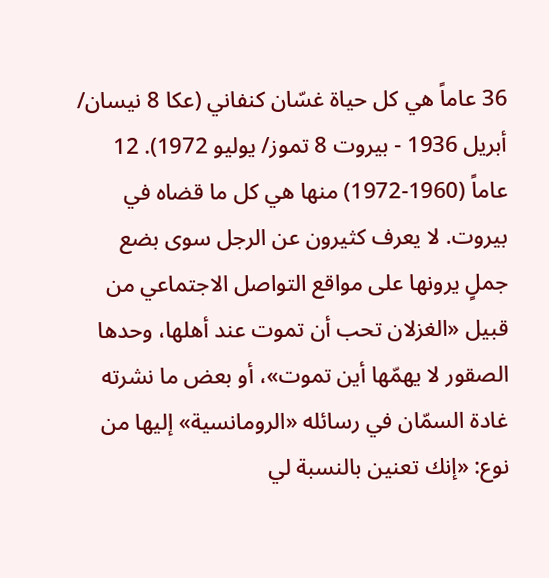36 عاماً هي كل حياة غسّان كنفاني (عكا 8 نيسان/ أبريل 1936 - بيروت 8 تموز/ يوليو 1972). 12 عاماً (1960-1972) منها هي كل ما قضاه في بيروت. لا يعرف كثيرون عن الرجل سوى بضع جملٍ يرونها على مواقع التواصل الاجتماعي من قبيل «الغزلان تحب أن تموت عند أهلها، وحدها الصقور لا يهمّها أين تموت»، أو بعض ما نشرته غادة السمّان في رسائله «الرومانسية» إليها من نوع: «إنك تعنين بالنسبة لي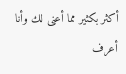أكثر بكثير مما أعنى لك وأنا أعرف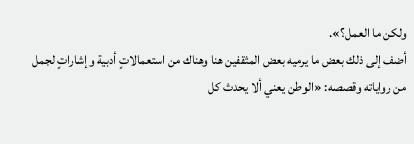ولكن ما العمل؟».
أضف إلى ذلك بعض ما يرميه بعض المثقفين هنا وهناك من استعمالاتٍ أدبية وإشاراتٍ لجمل من رواياته وقصصه: «الوطن يعني ألا يحدث كل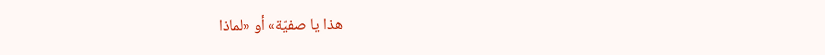هذا يا صفيّة» أو «لماذا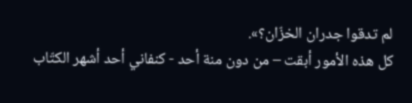لم تدقوا جدران الخزّان؟».
كل هذه الأمور أبقت – من دون منة أحد - كنفاني أحد أشهر الكتّاب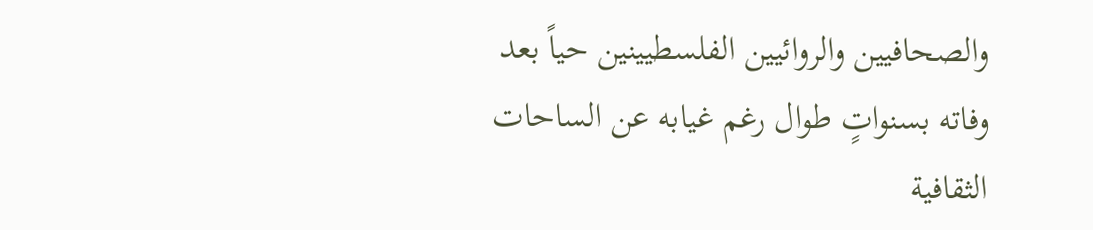والصحافيين والروائيين الفلسطيينين حياً بعد وفاته بسنواتٍ طوال رغم غيابه عن الساحات الثقافية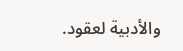والأدبية لعقود.